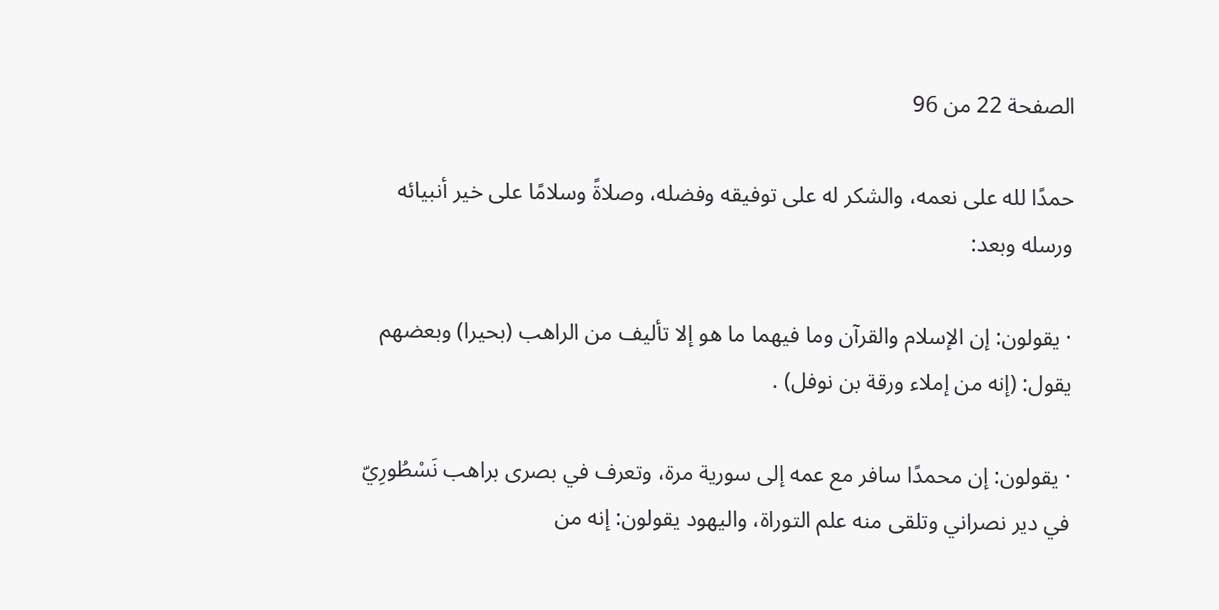الصفحة 22 من 96

حمدًا لله على نعمه، والشكر له على توفيقه وفضله، وصلاةً وسلامًا على خير أنبيائه ورسله وبعد:

· يقولون: إن الإسلام والقرآن وما فيهما ما هو إلا تأليف من الراهب (بحيرا) وبعضهم يقول: (إنه من إملاء ورقة بن نوفل) .

· يقولون: إن محمدًا سافر مع عمه إلى سورية مرة، وتعرف في بصرى براهب نَسْطُورِيّ في دير نصراني وتلقى منه علم التوراة، واليهود يقولون: إنه من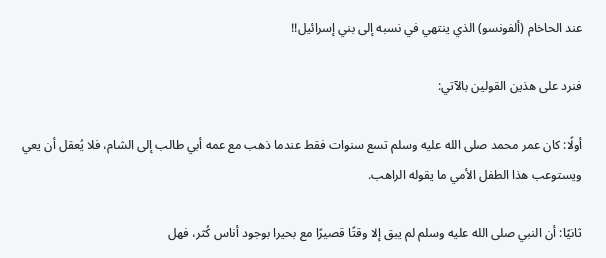عند الحاخام (ألفونسو) الذي ينتهي في نسبه إلى بني إسرائيل!!

فنرد على هذين القولين بالآتي:

أولًا: كان عمر محمد صلى الله عليه وسلم تسع سنوات فقط عندما ذهب مع عمه أبي طالب إلى الشام، فلا يُعقل أن يعي ويستوعب هذا الطفل الأمي ما يقوله الراهب.

ثانيًا: أن النبي صلى الله عليه وسلم لم يبق إلا وقتًا قصيرًا مع بحيرا بوجود أناس كُثر، فهل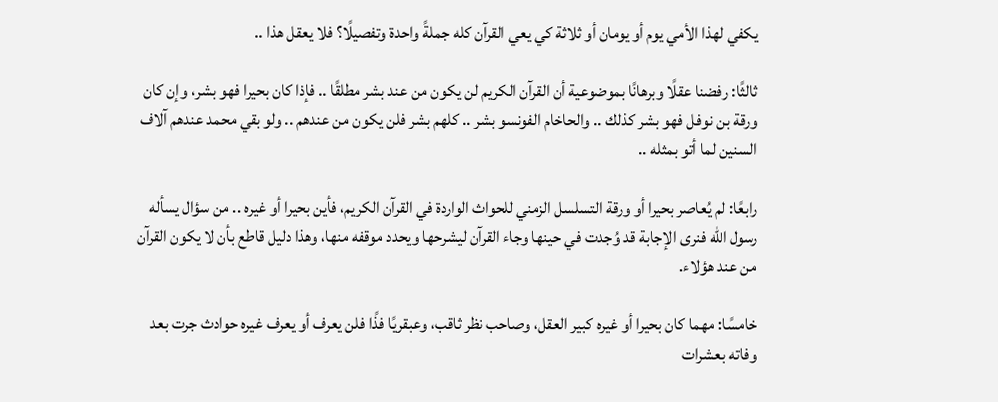يكفي لهذا الأمي يوم أو يومان أو ثلاثة كي يعي القرآن كله جملةً واحدة وتفصيلًا؟ فلا يعقل هذا ..

ثالثًا: رفضنا عقلًا وبرهانًا بموضوعية أن القرآن الكريم لن يكون من عند بشر مطلقًا .. فإذا كان بحيرا فهو بشر، وإن كان ورقة بن نوفل فهو بشر كذلك .. والحاخام الفونسو بشر .. كلهم بشر فلن يكون من عندهم .. ولو بقي محمد عندهم آلاف السنين لما أتو بمثله ..

رابعًا: لم يُعاصر بحيرا أو ورقة التسلسل الزمني للحواث الواردة في القرآن الكريم، فأين بحيرا أو غيره .. من سؤال يسأله رسول الله فنرى الإجابة قد وُجدت في حينها وجاء القرآن ليشرحها ويحدد موقفه منها، وهذا دليل قاطع بأن لا يكون القرآن من عند هؤلاء.

خامسًا: مهما كان بحيرا أو غيره كبير العقل، وصاحب نظر ثاقب، وعبقريًا فذًا فلن يعرف أو يعرف غيره حوادث جرت بعد وفاته بعشرات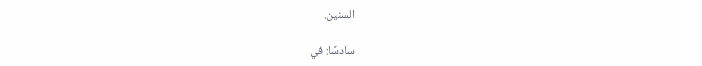السنين.

سادسًا: في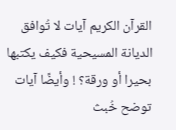القرآن الكريم آيات لا تُوافق الديانة المسيحية فكيف يكتبها بحيرا أو ورقة؟ ‍! وأيضًا آيات توضح خُبث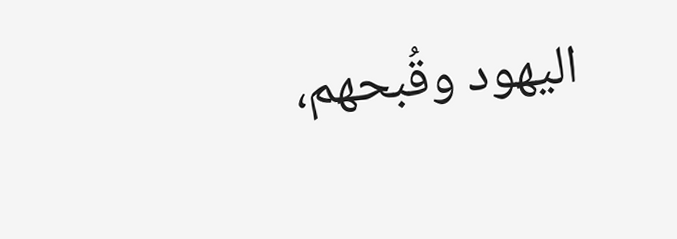اليهود وقُبحهم،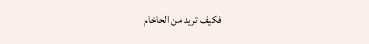فكيف تريد من الحاخام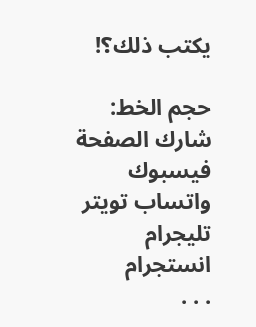يكتب ذلك؟!

حجم الخط:
شارك الصفحة
فيسبوك واتساب تويتر تليجرام انستجرام
. . .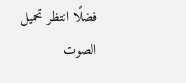فضلًا انتظر تحميل الصوت